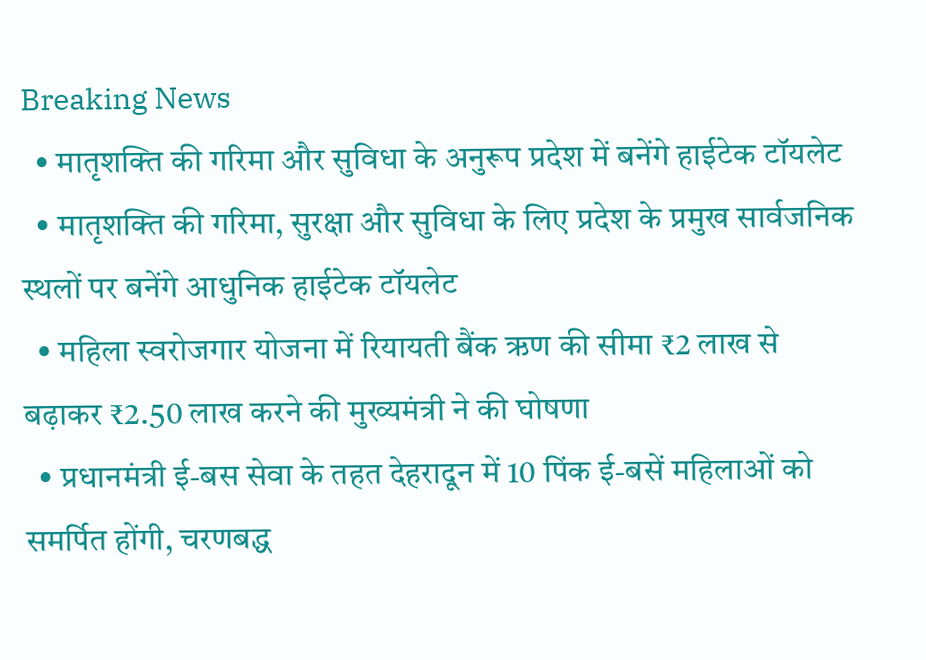Breaking News
  • मातृशक्ति की गरिमा और सुविधा के अनुरूप प्रदेश में बनेंगे हाईटेक टॉयलेट
  • मातृशक्ति की गरिमा, सुरक्षा और सुविधा के लिए प्रदेश के प्रमुख सार्वजनिक स्थलों पर बनेंगे आधुनिक हाईटेक टॉयलेट
  • महिला स्वरोजगार योजना में रियायती बैंक ऋण की सीमा ₹2 लाख से बढ़ाकर ₹2.50 लाख करने की मुख्यमंत्री ने की घोषणा
  • प्रधानमंत्री ई-बस सेवा के तहत देहरादून में 10 पिंक ई-बसें महिलाओं को समर्पित होंगी, चरणबद्ध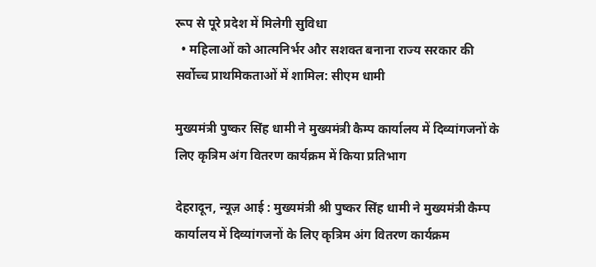रूप से पूरे प्रदेश में मिलेगी सुविधा
  • महिलाओं को आत्मनिर्भर और सशक्त बनाना राज्य सरकार की सर्वोच्च प्राथमिकताओं में शामिल: सीएम धामी

मुख्यमंत्री पुष्कर सिंह धामी ने मुख्यमंत्री कैम्प कार्यालय में दिव्यांगजनों के लिए कृत्रिम अंग वितरण कार्यक्रम में किया प्रतिभाग

देहरादून, न्यूज़ आई : मुख्यमंत्री श्री पुष्कर सिंह धामी ने मुख्यमंत्री कैम्प कार्यालय में दिव्यांगजनों के लिए कृत्रिम अंग वितरण कार्यक्रम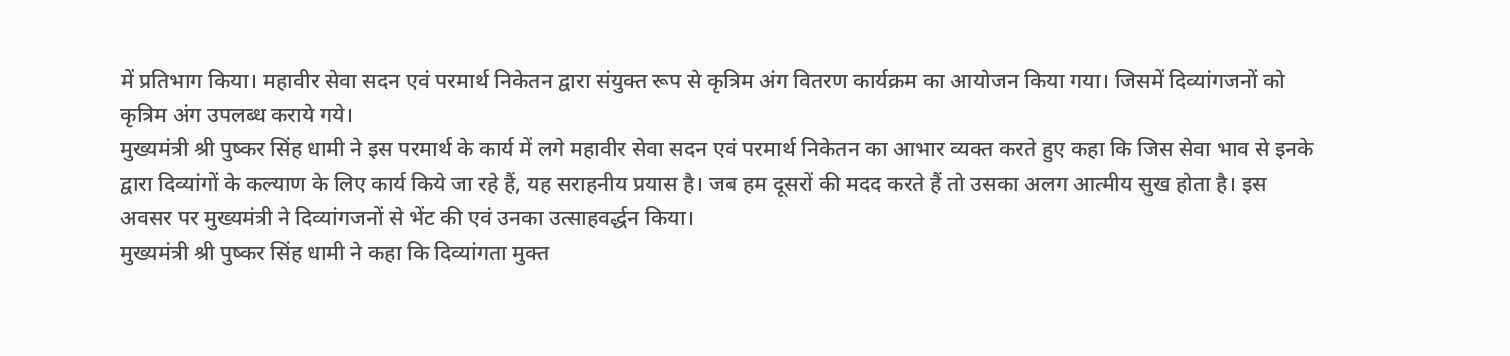में प्रतिभाग किया। महावीर सेवा सदन एवं परमार्थ निकेतन द्वारा संयुक्त रूप से कृत्रिम अंग वितरण कार्यक्रम का आयोजन किया गया। जिसमें दिव्यांगजनों को कृत्रिम अंग उपलब्ध कराये गये।
मुख्यमंत्री श्री पुष्कर सिंह धामी ने इस परमार्थ के कार्य में लगे महावीर सेवा सदन एवं परमार्थ निकेतन का आभार व्यक्त करते हुए कहा कि जिस सेवा भाव से इनके द्वारा दिव्यांगों के कल्याण के लिए कार्य किये जा रहे हैं, यह सराहनीय प्रयास है। जब हम दूसरों की मदद करते हैं तो उसका अलग आत्मीय सुख होता है। इस अवसर पर मुख्यमंत्री ने दिव्यांगजनों से भेंट की एवं उनका उत्साहवर्द्धन किया।
मुख्यमंत्री श्री पुष्कर सिंह धामी ने कहा कि दिव्यांगता मुक्त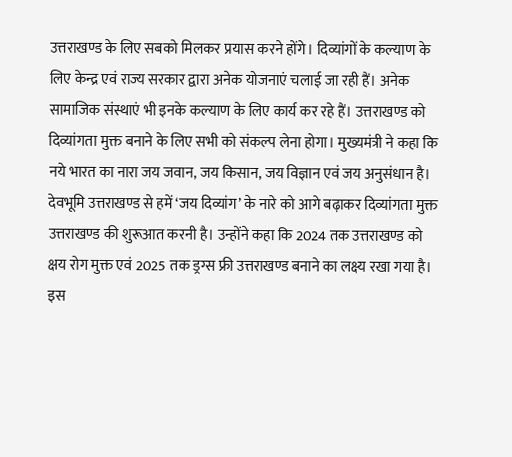उत्तराखण्ड के लिए सबको मिलकर प्रयास करने होंगे। दिव्यांगों के कल्याण के लिए केन्द्र एवं राज्य सरकार द्वारा अनेक योजनाएं चलाई जा रही हैं। अनेक सामाजिक संस्थाएं भी इनके कल्याण के लिए कार्य कर रहे हैं। उत्तराखण्ड को दिव्यांगता मुक्त बनाने के लिए सभी को संकल्प लेना होगा। मुख्यमंत्री ने कहा कि नये भारत का नारा जय जवान, जय किसान, जय विज्ञान एवं जय अनुसंधान है। देवभूमि उत्तराखण्ड से हमें ‘जय दिव्यांग’ के नारे को आगे बढ़ाकर दिव्यांगता मुक्त उत्तराखण्ड की शुरूआत करनी है। उन्होंने कहा कि 2024 तक उत्तराखण्ड को क्षय रोग मुक्त एवं 2025 तक ड्रग्स फ्री उत्तराखण्ड बनाने का लक्ष्य रखा गया है।
इस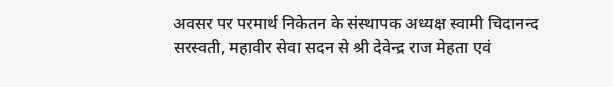अवसर पर परमार्थ निकेतन के संस्थापक अध्यक्ष स्वामी चिदानन्द सरस्वती, महावीर सेवा सदन से श्री देवेन्द्र राज मेहता एवं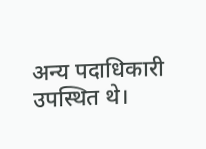अन्य पदाधिकारी उपस्थित थे।